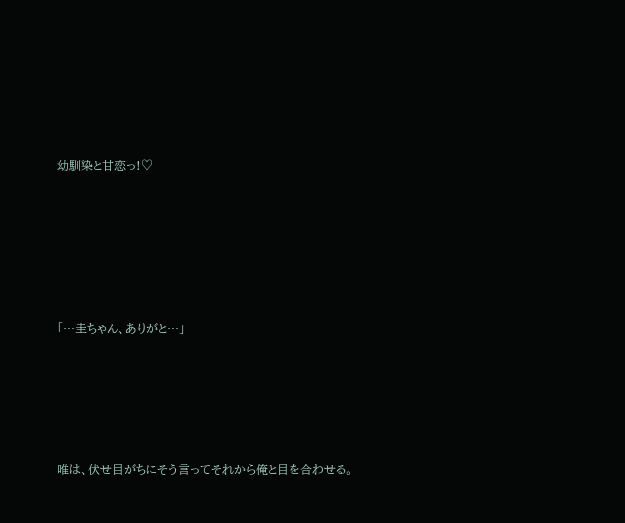幼馴染と甘恋っ!♡






「…圭ちゃん、ありがと…」





唯は、伏せ目がちにそう言ってそれから俺と目を合わせる。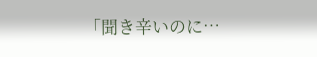「聞き辛いのに…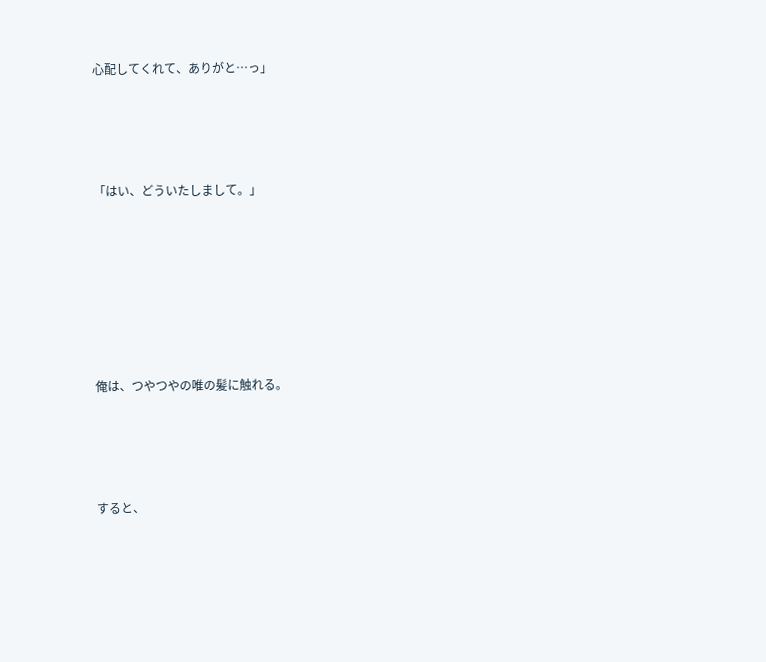心配してくれて、ありがと…っ」




「はい、どういたしまして。」







俺は、つやつやの唯の髪に触れる。




すると、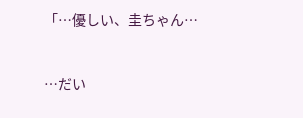「…優しい、圭ちゃん…



…だい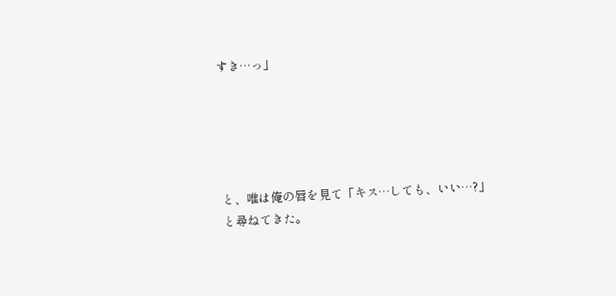すき…っ」





と、唯は俺の唇を見て「キス…しても、いい…?」
と尋ねてきた。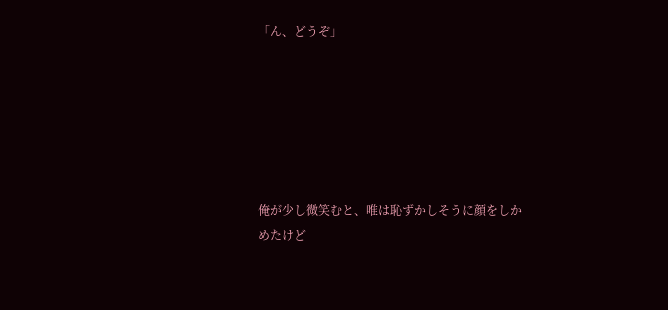「ん、どうぞ」






俺が少し微笑むと、唯は恥ずかしそうに顔をしかめたけど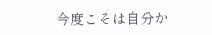今度こそは自分か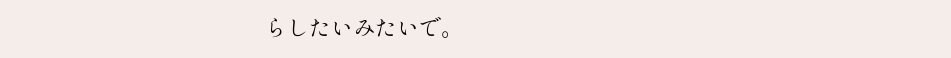らしたいみたいで。